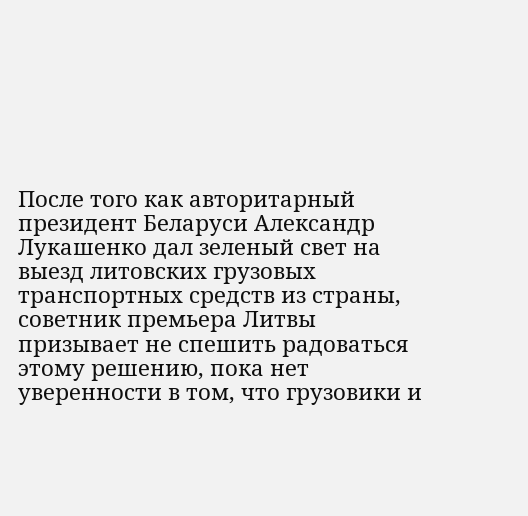После того как авторитарный президент Беларуси Александр Лукашенко дал зеленый свет на выезд литовских грузовых транспортных средств из страны, советник премьера Литвы призывает не спешить радоваться этому решению, пока нет уверенности в том, что грузовики и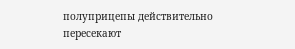полуприцепы действительно пересекают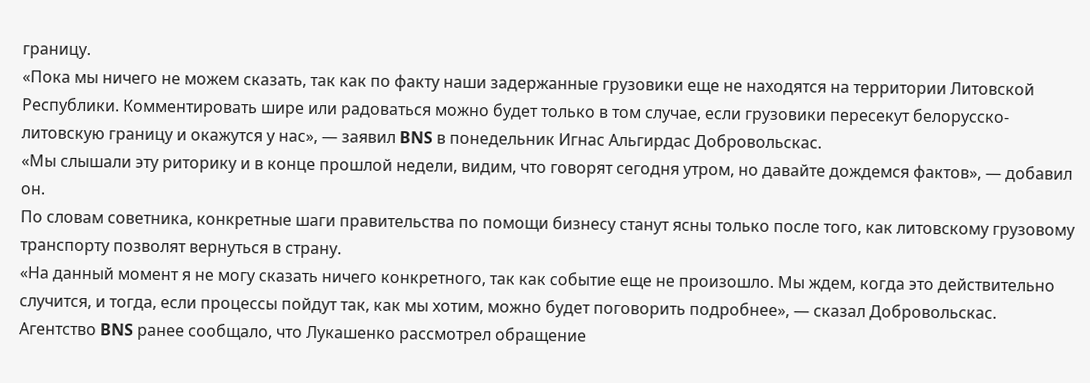границу.
«Пока мы ничего не можем сказать, так как по факту наши задержанные грузовики еще не находятся на территории Литовской Республики. Комментировать шире или радоваться можно будет только в том случае, если грузовики пересекут белорусско-литовскую границу и окажутся у нас», — заявил BNS в понедельник Игнас Альгирдас Добровольскас.
«Мы слышали эту риторику и в конце прошлой недели, видим, что говорят сегодня утром, но давайте дождемся фактов», — добавил он.
По словам советника, конкретные шаги правительства по помощи бизнесу станут ясны только после того, как литовскому грузовому транспорту позволят вернуться в страну.
«На данный момент я не могу сказать ничего конкретного, так как событие еще не произошло. Мы ждем, когда это действительно случится, и тогда, если процессы пойдут так, как мы хотим, можно будет поговорить подробнее», — сказал Добровольскас.
Агентство BNS ранее сообщало, что Лукашенко рассмотрел обращение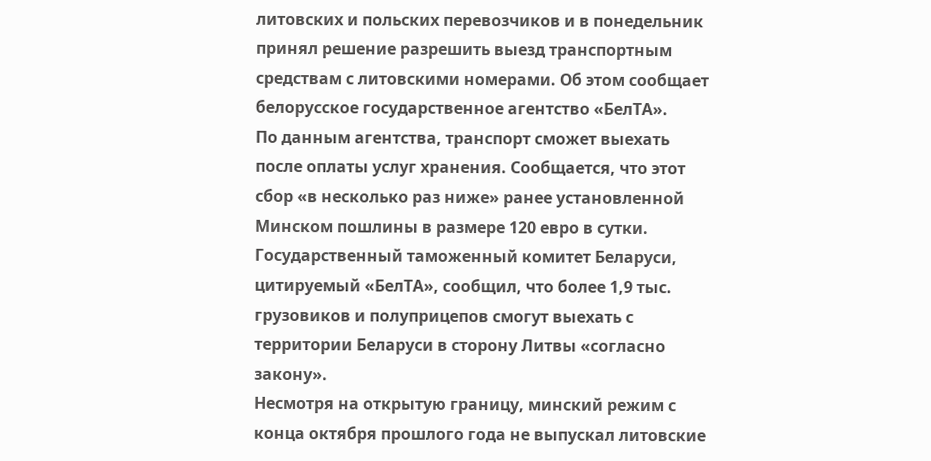литовских и польских перевозчиков и в понедельник принял решение разрешить выезд транспортным средствам с литовскими номерами. Об этом сообщает белорусское государственное агентство «БелТА».
По данным агентства, транспорт сможет выехать после оплаты услуг хранения. Сообщается, что этот сбор «в несколько раз ниже» ранее установленной Минском пошлины в размере 120 евро в сутки.
Государственный таможенный комитет Беларуси, цитируемый «БелТА», сообщил, что более 1,9 тыс. грузовиков и полуприцепов смогут выехать с территории Беларуси в сторону Литвы «согласно закону».
Несмотря на открытую границу, минский режим с конца октября прошлого года не выпускал литовские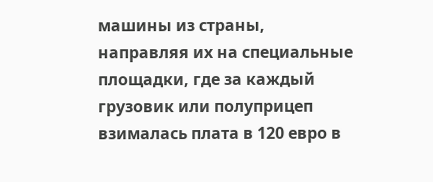машины из страны, направляя их на специальные площадки, где за каждый грузовик или полуприцеп взималась плата в 120 евро в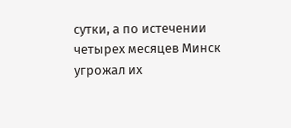сутки, а по истечении четырех месяцев Минск угрожал их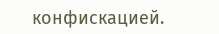конфискацией.